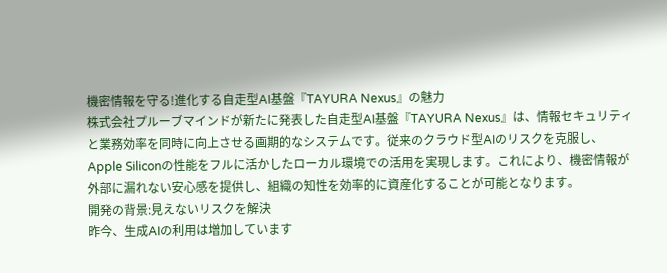機密情報を守る!進化する自走型AI基盤『TAYURA Nexus』の魅力
株式会社プルーブマインドが新たに発表した自走型AI基盤『TAYURA Nexus』は、情報セキュリティと業務効率を同時に向上させる画期的なシステムです。従来のクラウド型AIのリスクを克服し、Apple Siliconの性能をフルに活かしたローカル環境での活用を実現します。これにより、機密情報が外部に漏れない安心感を提供し、組織の知性を効率的に資産化することが可能となります。
開発の背景:見えないリスクを解決
昨今、生成AIの利用は増加しています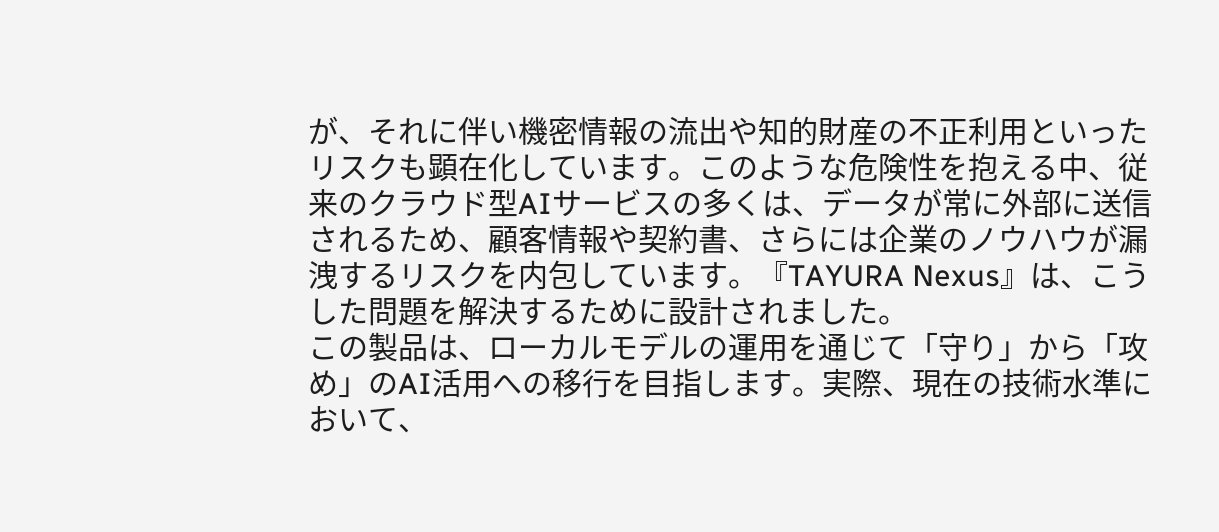が、それに伴い機密情報の流出や知的財産の不正利用といったリスクも顕在化しています。このような危険性を抱える中、従来のクラウド型AIサービスの多くは、データが常に外部に送信されるため、顧客情報や契約書、さらには企業のノウハウが漏洩するリスクを内包しています。『TAYURA Nexus』は、こうした問題を解決するために設計されました。
この製品は、ローカルモデルの運用を通じて「守り」から「攻め」のAI活用への移行を目指します。実際、現在の技術水準において、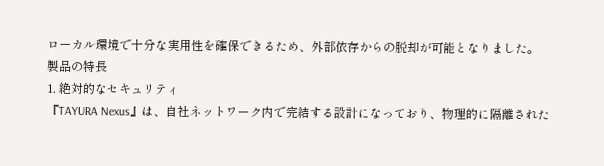ローカル環境で十分な実用性を確保できるため、外部依存からの脱却が可能となりました。
製品の特長
1. 絶対的なセキュリティ
『TAYURA Nexus』は、自社ネットワーク内で完結する設計になっており、物理的に隔離された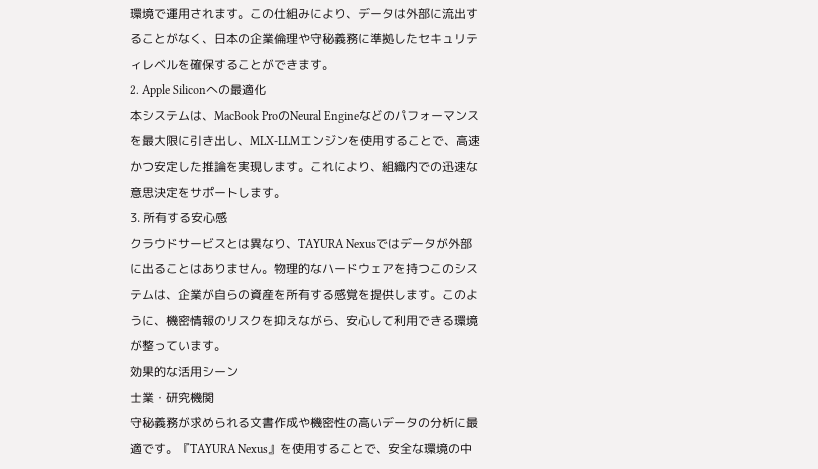環境で運用されます。この仕組みにより、データは外部に流出することがなく、日本の企業倫理や守秘義務に準拠したセキュリティレベルを確保することができます。
2. Apple Siliconへの最適化
本システムは、MacBook ProのNeural Engineなどのパフォーマンスを最大限に引き出し、MLX-LLMエンジンを使用することで、高速かつ安定した推論を実現します。これにより、組織内での迅速な意思決定をサポートします。
3. 所有する安心感
クラウドサービスとは異なり、TAYURA Nexusではデータが外部に出ることはありません。物理的なハードウェアを持つこのシステムは、企業が自らの資産を所有する感覚を提供します。このように、機密情報のリスクを抑えながら、安心して利用できる環境が整っています。
効果的な活用シーン
士業・研究機関
守秘義務が求められる文書作成や機密性の高いデータの分析に最適です。『TAYURA Nexus』を使用することで、安全な環境の中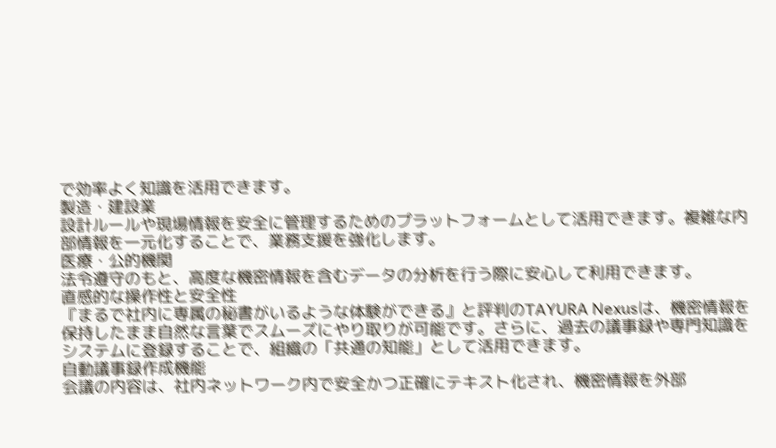で効率よく知識を活用できます。
製造・建設業
設計ルールや現場情報を安全に管理するためのプラットフォームとして活用できます。複雑な内部情報を一元化することで、業務支援を強化します。
医療・公的機関
法令遵守のもと、高度な機密情報を含むデータの分析を行う際に安心して利用できます。
直感的な操作性と安全性
『まるで社内に専属の秘書がいるような体験ができる』と評判のTAYURA Nexusは、機密情報を保持したまま自然な言葉でスムーズにやり取りが可能です。さらに、過去の議事録や専門知識をシステムに登録することで、組織の「共通の知能」として活用できます。
自動議事録作成機能
会議の内容は、社内ネットワーク内で安全かつ正確にテキスト化され、機密情報を外部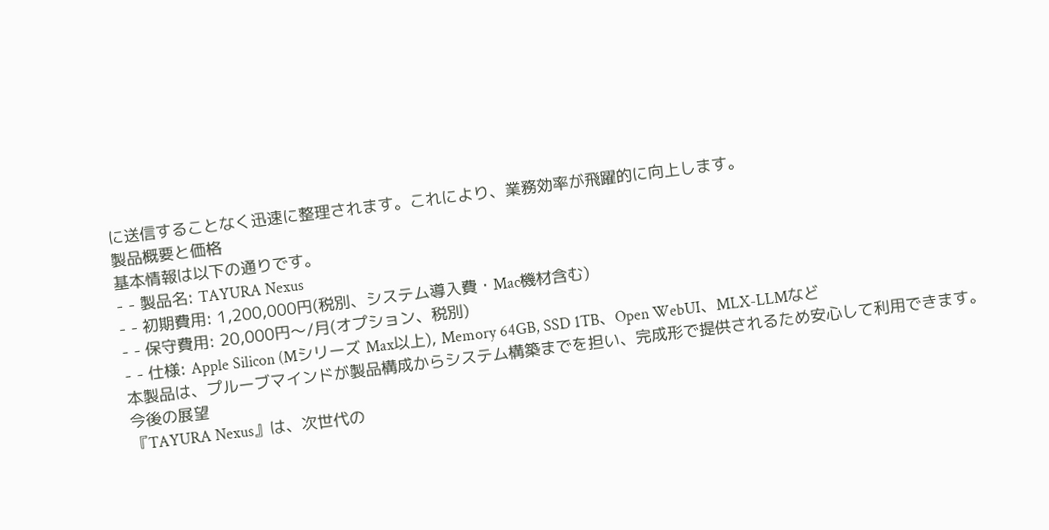に送信することなく迅速に整理されます。これにより、業務効率が飛躍的に向上します。
製品概要と価格
基本情報は以下の通りです。
- - 製品名: TAYURA Nexus
- - 初期費用: 1,200,000円(税別、システム導入費・Mac機材含む)
- - 保守費用: 20,000円〜/月(オプション、税別)
- - 仕様: Apple Silicon (Mシリーズ Max以上), Memory 64GB, SSD 1TB、Open WebUI、MLX-LLMなど
本製品は、プルーブマインドが製品構成からシステム構築までを担い、完成形で提供されるため安心して利用できます。
今後の展望
『TAYURA Nexus』は、次世代の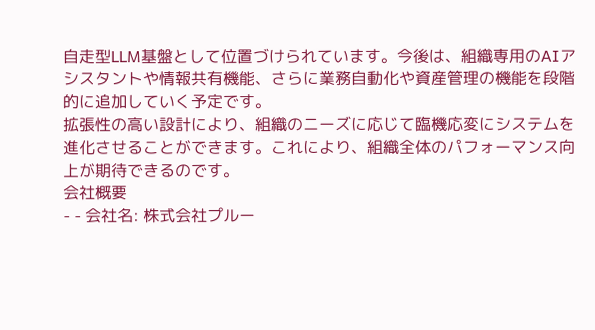自走型LLM基盤として位置づけられています。今後は、組織専用のAIアシスタントや情報共有機能、さらに業務自動化や資産管理の機能を段階的に追加していく予定です。
拡張性の高い設計により、組織のニーズに応じて臨機応変にシステムを進化させることができます。これにより、組織全体のパフォーマンス向上が期待できるのです。
会社概要
- - 会社名: 株式会社プルー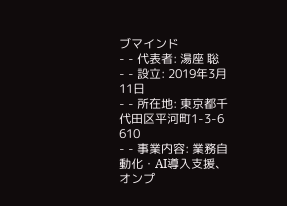ブマインド
- - 代表者: 湯座 聡
- - 設立: 2019年3月11日
- - 所在地: 東京都千代田区平河町1-3-6 610
- - 事業内容: 業務自動化・AI導入支援、オンプ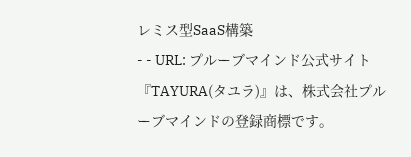レミス型SaaS構築
- - URL: プルーブマインド公式サイト
『TAYURA(タユラ)』は、株式会社プルーブマインドの登録商標です。